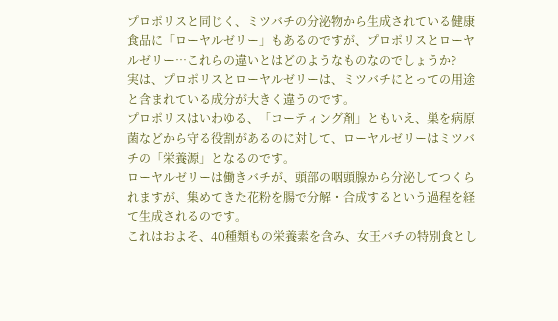プロポリスと同じく、ミツバチの分泌物から生成されている健康食品に「ローヤルゼリー」もあるのですが、プロポリスとローヤルゼリー…これらの違いとはどのようなものなのでしょうか?
実は、プロポリスとローヤルゼリーは、ミツバチにとっての用途と含まれている成分が大きく違うのです。
プロポリスはいわゆる、「コーティング剤」ともいえ、巣を病原菌などから守る役割があるのに対して、ローヤルゼリーはミツバチの「栄養源」となるのです。
ローヤルゼリーは働きバチが、頭部の咽頭腺から分泌してつくられますが、集めてきた花粉を腸で分解・合成するという過程を経て生成されるのです。
これはおよそ、40種類もの栄養素を含み、女王バチの特別食とし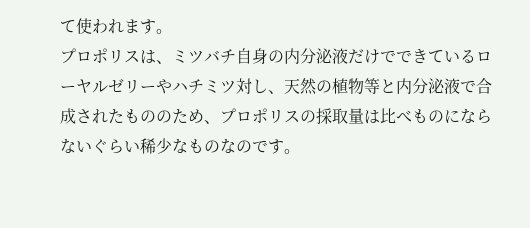て使われます。
プロポリスは、ミツバチ自身の内分泌液だけでできているローヤルゼリーやハチミツ対し、天然の植物等と内分泌液で合成されたもののため、プロポリスの採取量は比べものにならないぐらい稀少なものなのです。